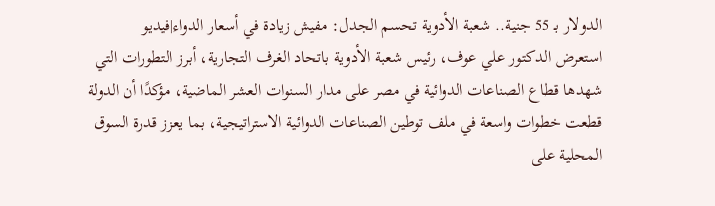الدولار بـ 55 جنية.. شعبة الأدوية تحسم الجدل: مفيش زيادة في أسعار الدواء|فيديو
استعرض الدكتور علي عوف، رئيس شعبة الأدوية باتحاد الغرف التجارية، أبرز التطورات التي شهدها قطاع الصناعات الدوائية في مصر على مدار السنوات العشر الماضية، مؤكدًا أن الدولة قطعت خطوات واسعة في ملف توطين الصناعات الدوائية الاستراتيجية، بما يعزز قدرة السوق المحلية على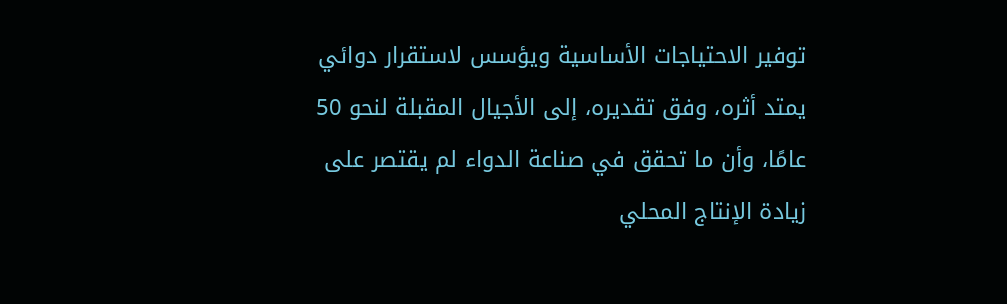توفير الاحتياجات الأساسية ويؤسس لاستقرار دوائي يمتد أثره، وفق تقديره، إلى الأجيال المقبلة لنحو 50 عامًا، وأن ما تحقق في صناعة الدواء لم يقتصر على زيادة الإنتاج المحلي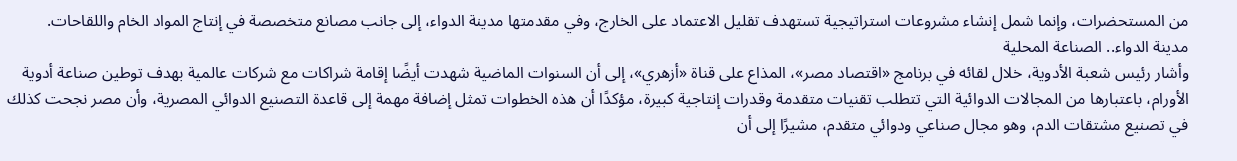من المستحضرات، وإنما شمل إنشاء مشروعات استراتيجية تستهدف تقليل الاعتماد على الخارج، وفي مقدمتها مدينة الدواء، إلى جانب مصانع متخصصة في إنتاج المواد الخام واللقاحات.
مدينة الدواء.. الصناعة المحلية
وأشار رئيس شعبة الأدوية، خلال لقائه في برنامج «اقتصاد مصر»، المذاع على قناة «أزهري»، إلى أن السنوات الماضية شهدت أيضًا إقامة شراكات مع شركات عالمية بهدف توطين صناعة أدوية الأورام، باعتبارها من المجالات الدوائية التي تتطلب تقنيات متقدمة وقدرات إنتاجية كبيرة، مؤكدًا أن هذه الخطوات تمثل إضافة مهمة إلى قاعدة التصنيع الدوائي المصرية، وأن مصر نجحت كذلك في تصنيع مشتقات الدم، وهو مجال صناعي ودوائي متقدم، مشيرًا إلى أن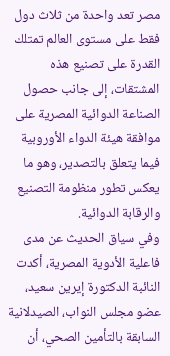مصر تعد واحدة من ثلاث دول فقط على مستوى العالم تمتلك القدرة على تصنيع هذه المشتقات، إلى جانب حصول الصناعة الدوائية المصرية على موافقة هيئة الدواء الأوروبية فيما يتعلق بالتصدير، وهو ما يعكس تطور منظومة التصنيع والرقابة الدوائية.
وفي سياق الحديث عن مدى فاعلية الأدوية المصرية، أكدت النائبة الدكتورة إيرين سعيد، عضو مجلس النواب، الصيدلانية السابقة بالتأمين الصحي، أن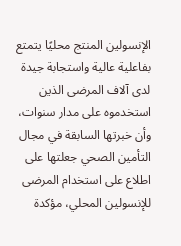الإنسولين المنتج محليًا يتمتع بفاعلية عالية واستجابة جيدة لدى آلاف المرضى الذين استخدموه على مدار سنوات، وأن خبرتها السابقة في مجال التأمين الصحي جعلتها على اطلاع على استخدام المرضى للإنسولين المحلي، مؤكدة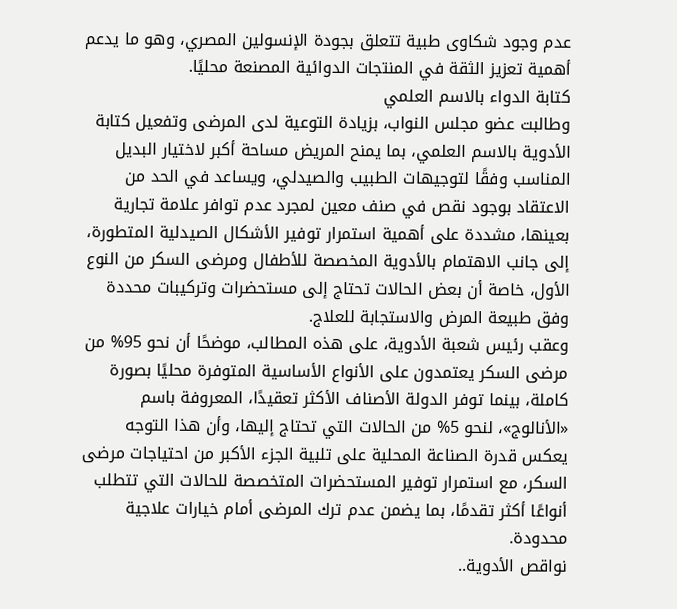عدم وجود شكاوى طبية تتعلق بجودة الإنسولين المصري، وهو ما يدعم أهمية تعزيز الثقة في المنتجات الدوائية المصنعة محليًا.
كتابة الدواء بالاسم العلمي
وطالبت عضو مجلس النواب، بزيادة التوعية لدى المرضى وتفعيل كتابة الأدوية بالاسم العلمي، بما يمنح المريض مساحة أكبر لاختيار البديل المناسب وفقًا لتوجيهات الطبيب والصيدلي، ويساعد في الحد من الاعتقاد بوجود نقص في صنف معين لمجرد عدم توافر علامة تجارية بعينها، مشددة على أهمية استمرار توفير الأشكال الصيدلية المتطورة، إلى جانب الاهتمام بالأدوية المخصصة للأطفال ومرضى السكر من النوع الأول، خاصة أن بعض الحالات تحتاج إلى مستحضرات وتركيبات محددة وفق طبيعة المرض والاستجابة للعلاج.
وعقب رئيس شعبة الأدوية، على هذه المطالب، موضحًا أن نحو 95% من مرضى السكر يعتمدون على الأنواع الأساسية المتوفرة محليًا بصورة كاملة، بينما توفر الدولة الأصناف الأكثر تعقيدًا، المعروفة باسم «الأنالوج»، لنحو 5% من الحالات التي تحتاج إليها، وأن هذا التوجه يعكس قدرة الصناعة المحلية على تلبية الجزء الأكبر من احتياجات مرضى السكر، مع استمرار توفير المستحضرات المتخصصة للحالات التي تتطلب أنواعًا أكثر تقدمًا، بما يضمن عدم ترك المرضى أمام خيارات علاجية محدودة.
نواقص الأدوية..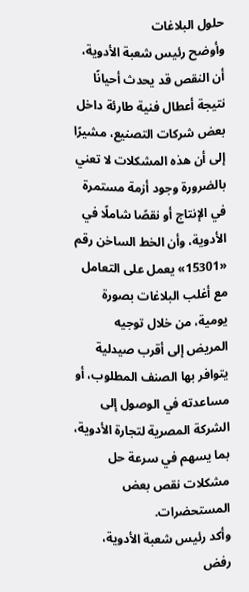حلول البلاغات
وأوضح رئيس شعبة الأدوية، أن النقص قد يحدث أحيانًا نتيجة أعطال فنية طارئة داخل بعض شركات التصنيع، مشيرًا إلى أن هذه المشكلات لا تعني بالضرورة وجود أزمة مستمرة في الإنتاج أو نقصًا شاملًا في الأدوية، وأن الخط الساخن رقم «15301» يعمل على التعامل مع أغلب البلاغات بصورة يومية، من خلال توجيه المريض إلى أقرب صيدلية يتوافر بها الصنف المطلوب، أو مساعدته في الوصول إلى الشركة المصرية لتجارة الأدوية، بما يسهم في سرعة حل مشكلات نقص بعض المستحضرات.
وأكد رئيس شعبة الأدوية، رفض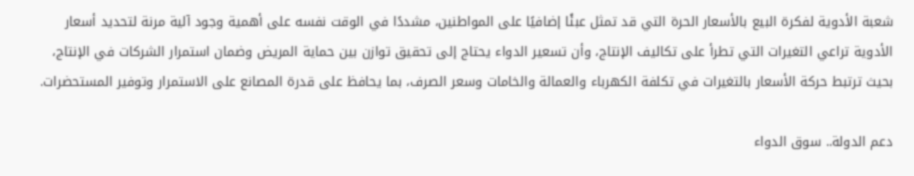شعبة الأدوية لفكرة البيع بالأسعار الحرة التي قد تمثل عبئًا إضافيًا على المواطنين، مشددًا في الوقت نفسه على أهمية وجود آلية مرنة لتحديد أسعار الأدوية تراعي التغيرات التي تطرأ على تكاليف الإنتاج، وأن تسعير الدواء يحتاج إلى تحقيق توازن بين حماية المريض وضمان استمرار الشركات في الإنتاج، بحيث ترتبط حركة الأسعار بالتغيرات في تكلفة الكهرباء والعمالة والخامات وسعر الصرف، بما يحافظ على قدرة المصانع على الاستمرار وتوفير المستحضرات.

دعم الدولة.. سوق الدواء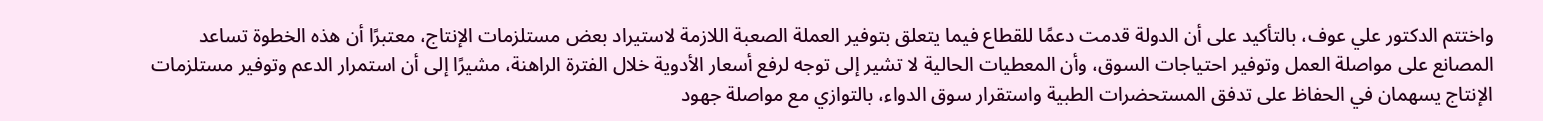واختتم الدكتور علي عوف، بالتأكيد على أن الدولة قدمت دعمًا للقطاع فيما يتعلق بتوفير العملة الصعبة اللازمة لاستيراد بعض مستلزمات الإنتاج، معتبرًا أن هذه الخطوة تساعد المصانع على مواصلة العمل وتوفير احتياجات السوق، وأن المعطيات الحالية لا تشير إلى توجه لرفع أسعار الأدوية خلال الفترة الراهنة، مشيرًا إلى أن استمرار الدعم وتوفير مستلزمات الإنتاج يسهمان في الحفاظ على تدفق المستحضرات الطبية واستقرار سوق الدواء، بالتوازي مع مواصلة جهود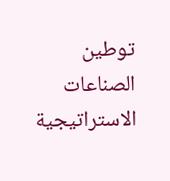توطين الصناعات الاستراتيجية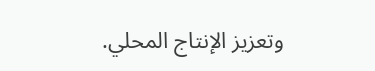وتعزيز الإنتاج المحلي.